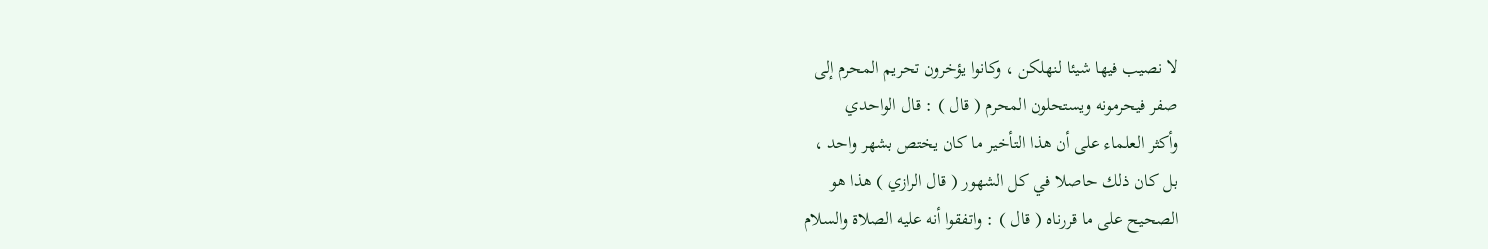لا نصيب فيها شيئا لنهلكن ، وكانوا يؤخرون تحريم المحرم إلى
صفر فيحرمونه ويستحلون المحرم ( قال ) : قال الواحدي
وأكثر العلماء على أن هذا التأخير ما كان يختص بشهر واحد ،
بل كان ذلك حاصلا في كل الشهور ( قال الرازي ) هذا هو
الصحيح على ما قررناه ( قال ) : واتفقوا أنه عليه الصلاة والسلام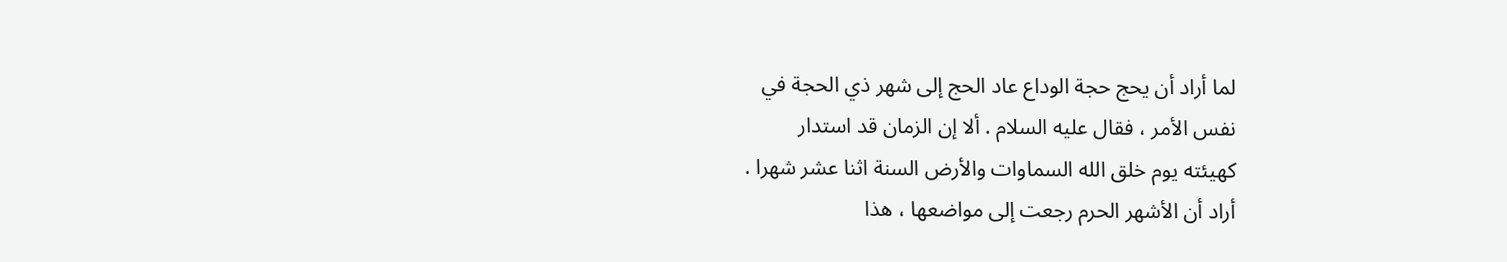لما أراد أن يحج حجة الوداع عاد الحج إلى شهر ذي الحجة في
نفس الأمر ، فقال عليه السلام . ألا إن الزمان قد استدار
كهيئته يوم خلق الله السماوات والأرض السنة اثنا عشر شهرا .
أراد أن الأشهر الحرم رجعت إلى مواضعها ، هذا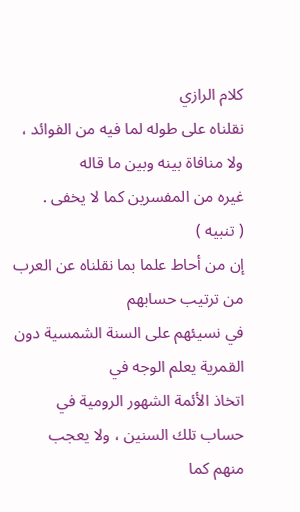كلام الرازي
نقلناه على طوله لما فيه من الفوائد ، ولا منافاة بينه وبين ما قاله
غيره من المفسرين كما لا يخفى .
( تنبيه )
إن من أحاط علما بما نقلناه عن العرب من ترتيب حسابهم
في نسيئهم على السنة الشمسية دون القمرية يعلم الوجه في
اتخاذ الأئمة الشهور الرومية في حساب تلك السنين ، ولا يعجب
منهم كما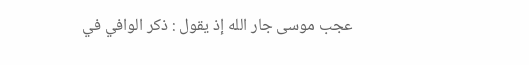عجب موسى جار الله إذ يقول : ذكر الوافي في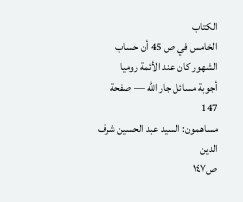الكتاب
الخامس في ص 45 أن حساب الشهور كان عند الأئمة روميا
أجوبة مسائل جار الله — صفحة 147
مساهمون: السيد عبد الحسين شرف الدين
ص١٤٧